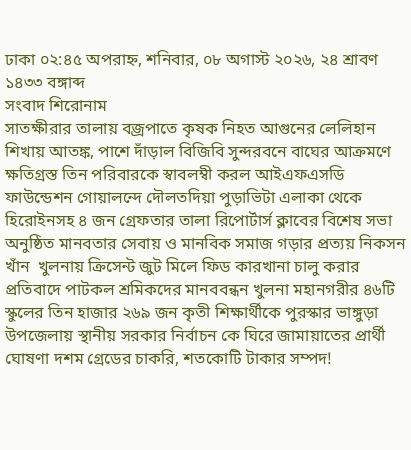ঢাকা ০২:৪৫ অপরাহ্ন, শনিবার, ০৮ অগাস্ট ২০২৬, ২৪ শ্রাবণ ১৪৩৩ বঙ্গাব্দ
সংবাদ শিরোনাম
সাতক্ষীরার তালায় বজ্রপাতে কৃষক নিহত আগুনের লেলিহান শিখায় আতঙ্ক, পাশে দাঁড়াল বিজিবি সুন্দরবনে বাঘের আক্রমণে ক্ষতিগ্রস্ত তিন পরিবারকে স্বাবলম্বী করল আইএফএসডি ফাউন্ডেশন গোয়ালন্দে দৌলতদিয়া পুড়াভিটা এলাকা থেকে হিরোইনসহ ৪ জন গ্রেফতার তালা রিপোর্টার্স ক্লাবের বিশেষ সভা অনুষ্ঠিত মানবতার সেবায় ও মানবিক সমাজ গড়ার প্রত্যয় নিকসন খাঁন  খুলনায় ক্রিসেন্ট জুট মিলে ফিড কারখানা চালু করার প্রতিবাদে পাটকল শ্রমিকদের মানববন্ধন খুলনা মহানগরীর ৪৬টি স্কুলের তিন হাজার ২৬৯ জন কৃতী শিক্ষার্থীকে পুরস্কার ভাঙ্গুড়া উপজেলায় স্থানীয় সরকার নির্বাচন কে ঘিরে জামায়াতের প্রার্থী ঘোষণা দশম গ্রেডের চাকরি, শতকোটি টাকার সম্পদ!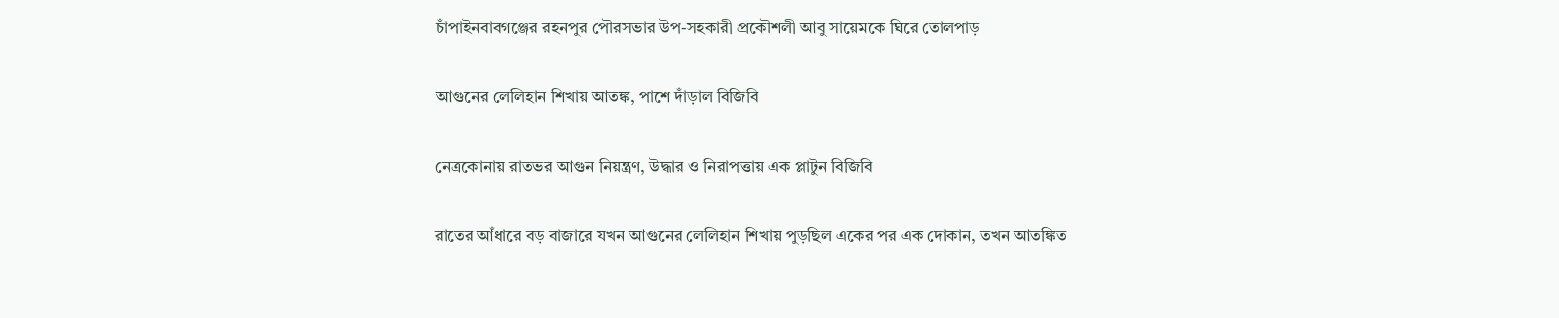চাঁপাইনবাবগঞ্জের রহনপুর পৌরসভার উপ-সহকারী প্রকৌশলী আবু সায়েমকে ঘিরে তোলপাড়

আগুনের লেলিহান শিখায় আতঙ্ক, পাশে দাঁড়াল বিজিবি

নেত্রকোনায় রাতভর আগুন নিয়ন্ত্রণ, উদ্ধার ও নিরাপত্তায় এক প্লাটুন বিজিবি

রাতের আঁধারে বড় বাজারে যখন আগুনের লেলিহান শিখায় পুড়ছিল একের পর এক দোকান, তখন আতঙ্কিত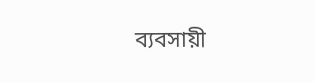ব্যবসায়ী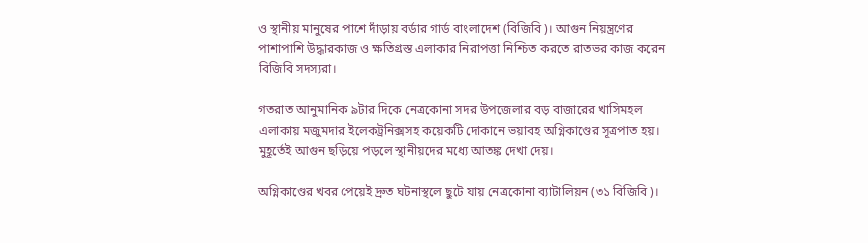ও স্থানীয় মানুষের পাশে দাঁড়ায় বর্ডার গার্ড বাংলাদেশ (বিজিবি)। আগুন নিয়ন্ত্রণের পাশাপাশি উদ্ধারকাজ ও ক্ষতিগ্রস্ত এলাকার নিরাপত্তা নিশ্চিত করতে রাতভর কাজ করেন বিজিবি সদস্যরা।

গতরাত আনুমানিক ৯টার দিকে নেত্রকোনা সদর উপজেলার বড় বাজারের খাসিমহল এলাকায় মজুমদার ইলেকট্রনিক্সসহ কয়েকটি দোকানে ভয়াবহ অগ্নিকাণ্ডের সূত্রপাত হয়। মুহূর্তেই আগুন ছড়িয়ে পড়লে স্থানীয়দের মধ্যে আতঙ্ক দেখা দেয়।

অগ্নিকাণ্ডের খবর পেয়েই দ্রুত ঘটনাস্থলে ছুটে যায় নেত্রকোনা ব্যাটালিয়ন (৩১ বিজিবি)।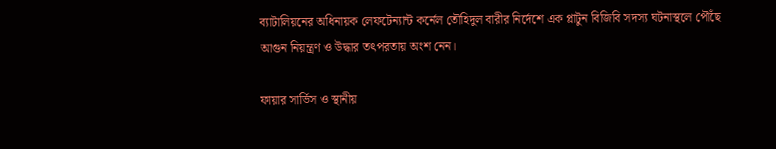ব্যাটালিয়নের অধিনায়ক লেফটেন্যান্ট কর্নেল তৌহিদুল বারীর নির্দেশে এক প্লাটুন বিজিবি সদস্য ঘটনাস্থলে পৌঁছে আগুন নিয়ন্ত্রণ ও উদ্ধার তৎপরতায় অংশ নেন।

ফায়ার সার্ভিস ও স্থানীয়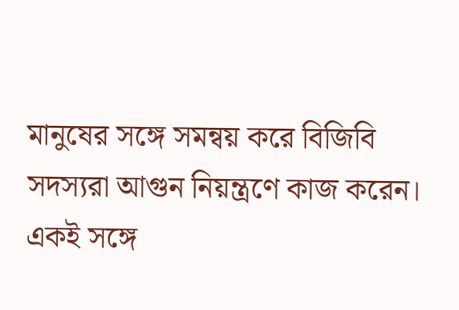মানুষের সঙ্গে সমন্বয় করে বিজিবি সদস্যরা আগুন নিয়ন্ত্রণে কাজ করেন। একই সঙ্গে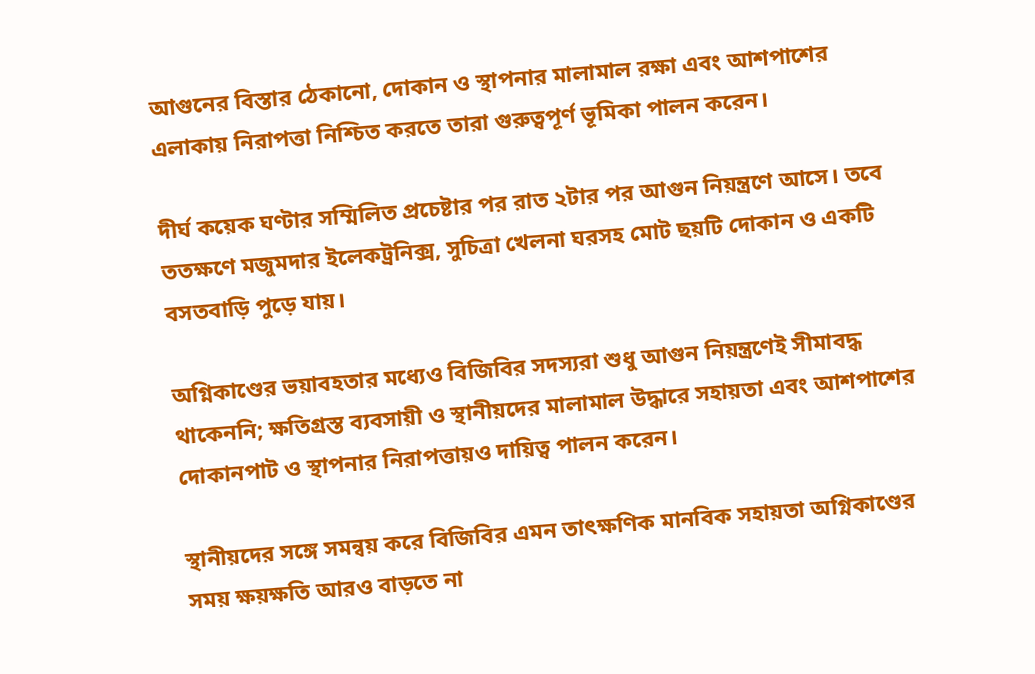আগুনের বিস্তার ঠেকানো, দোকান ও স্থাপনার মালামাল রক্ষা এবং আশপাশের এলাকায় নিরাপত্তা নিশ্চিত করতে তারা গুরুত্বপূর্ণ ভূমিকা পালন করেন।

দীর্ঘ কয়েক ঘণ্টার সম্মিলিত প্রচেষ্টার পর রাত ২টার পর আগুন নিয়ন্ত্রণে আসে। তবে ততক্ষণে মজুমদার ইলেকট্রনিক্স, সুচিত্রা খেলনা ঘরসহ মোট ছয়টি দোকান ও একটি বসতবাড়ি পুড়ে যায়।

অগ্নিকাণ্ডের ভয়াবহতার মধ্যেও বিজিবির সদস্যরা শুধু আগুন নিয়ন্ত্রণেই সীমাবদ্ধ থাকেননি; ক্ষতিগ্রস্ত ব্যবসায়ী ও স্থানীয়দের মালামাল উদ্ধারে সহায়তা এবং আশপাশের দোকানপাট ও স্থাপনার নিরাপত্তায়ও দায়িত্ব পালন করেন।

স্থানীয়দের সঙ্গে সমন্বয় করে বিজিবির এমন তাৎক্ষণিক মানবিক সহায়তা অগ্নিকাণ্ডের সময় ক্ষয়ক্ষতি আরও বাড়তে না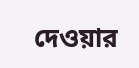দেওয়ার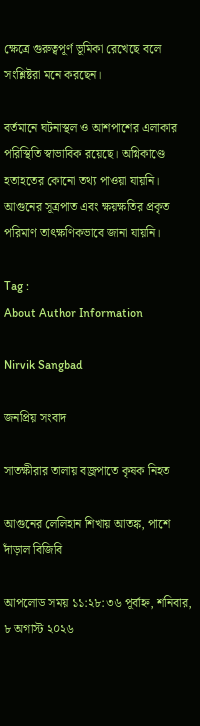ক্ষেত্রে গুরুত্বপূর্ণ ভূমিকা রেখেছে বলে সংশ্লিষ্টরা মনে করছেন।

বর্তমানে ঘটনাস্থল ও আশপাশের এলাকার পরিস্থিতি স্বাভাবিক রয়েছে। অগ্নিকাণ্ডে হতাহতের কোনো তথ্য পাওয়া যায়নি। আগুনের সূত্রপাত এবং ক্ষয়ক্ষতির প্রকৃত পরিমাণ তাৎক্ষণিকভাবে জানা যায়নি।

Tag :
About Author Information

Nirvik Sangbad

জনপ্রিয় সংবাদ

সাতক্ষীরার তালায় বজ্রপাতে কৃষক নিহত

আগুনের লেলিহান শিখায় আতঙ্ক, পাশে দাঁড়াল বিজিবি

আপলোড সময় ১১:২৮:৩৬ পূর্বাহ্ন, শনিবার, ৮ অগাস্ট ২০২৬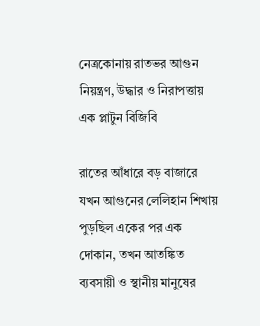নেত্রকোনায় রাতভর আগুন নিয়ন্ত্রণ, উদ্ধার ও নিরাপত্তায় এক প্লাটুন বিজিবি

রাতের আঁধারে বড় বাজারে যখন আগুনের লেলিহান শিখায় পুড়ছিল একের পর এক দোকান, তখন আতঙ্কিত ব্যবসায়ী ও স্থানীয় মানুষের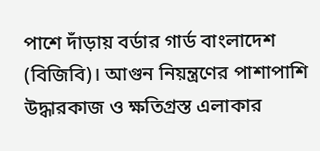পাশে দাঁড়ায় বর্ডার গার্ড বাংলাদেশ (বিজিবি)। আগুন নিয়ন্ত্রণের পাশাপাশি উদ্ধারকাজ ও ক্ষতিগ্রস্ত এলাকার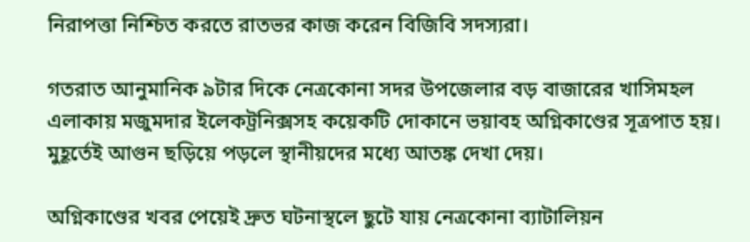নিরাপত্তা নিশ্চিত করতে রাতভর কাজ করেন বিজিবি সদস্যরা।

গতরাত আনুমানিক ৯টার দিকে নেত্রকোনা সদর উপজেলার বড় বাজারের খাসিমহল এলাকায় মজুমদার ইলেকট্রনিক্সসহ কয়েকটি দোকানে ভয়াবহ অগ্নিকাণ্ডের সূত্রপাত হয়। মুহূর্তেই আগুন ছড়িয়ে পড়লে স্থানীয়দের মধ্যে আতঙ্ক দেখা দেয়।

অগ্নিকাণ্ডের খবর পেয়েই দ্রুত ঘটনাস্থলে ছুটে যায় নেত্রকোনা ব্যাটালিয়ন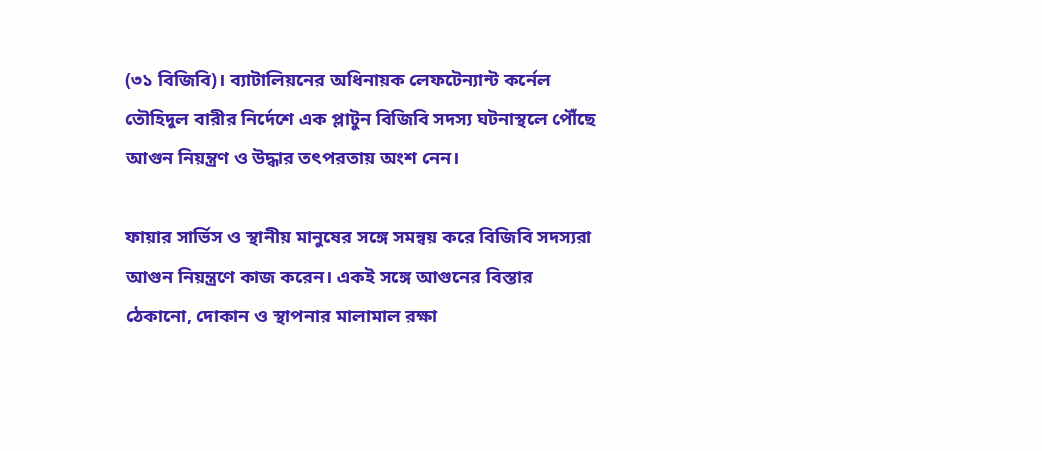(৩১ বিজিবি)। ব্যাটালিয়নের অধিনায়ক লেফটেন্যান্ট কর্নেল তৌহিদুল বারীর নির্দেশে এক প্লাটুন বিজিবি সদস্য ঘটনাস্থলে পৌঁছে আগুন নিয়ন্ত্রণ ও উদ্ধার তৎপরতায় অংশ নেন।

ফায়ার সার্ভিস ও স্থানীয় মানুষের সঙ্গে সমন্বয় করে বিজিবি সদস্যরা আগুন নিয়ন্ত্রণে কাজ করেন। একই সঙ্গে আগুনের বিস্তার ঠেকানো, দোকান ও স্থাপনার মালামাল রক্ষা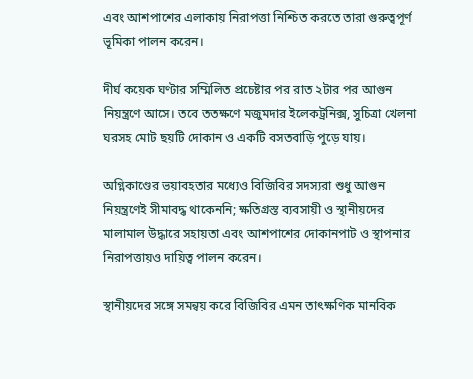এবং আশপাশের এলাকায় নিরাপত্তা নিশ্চিত করতে তারা গুরুত্বপূর্ণ ভূমিকা পালন করেন।

দীর্ঘ কয়েক ঘণ্টার সম্মিলিত প্রচেষ্টার পর রাত ২টার পর আগুন নিয়ন্ত্রণে আসে। তবে ততক্ষণে মজুমদার ইলেকট্রনিক্স, সুচিত্রা খেলনা ঘরসহ মোট ছয়টি দোকান ও একটি বসতবাড়ি পুড়ে যায়।

অগ্নিকাণ্ডের ভয়াবহতার মধ্যেও বিজিবির সদস্যরা শুধু আগুন নিয়ন্ত্রণেই সীমাবদ্ধ থাকেননি; ক্ষতিগ্রস্ত ব্যবসায়ী ও স্থানীয়দের মালামাল উদ্ধারে সহায়তা এবং আশপাশের দোকানপাট ও স্থাপনার নিরাপত্তায়ও দায়িত্ব পালন করেন।

স্থানীয়দের সঙ্গে সমন্বয় করে বিজিবির এমন তাৎক্ষণিক মানবিক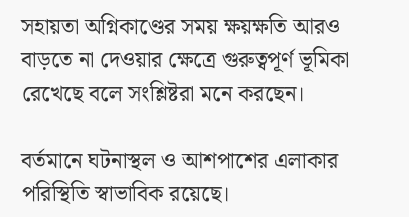সহায়তা অগ্নিকাণ্ডের সময় ক্ষয়ক্ষতি আরও বাড়তে না দেওয়ার ক্ষেত্রে গুরুত্বপূর্ণ ভূমিকা রেখেছে বলে সংশ্লিষ্টরা মনে করছেন।

বর্তমানে ঘটনাস্থল ও আশপাশের এলাকার পরিস্থিতি স্বাভাবিক রয়েছে।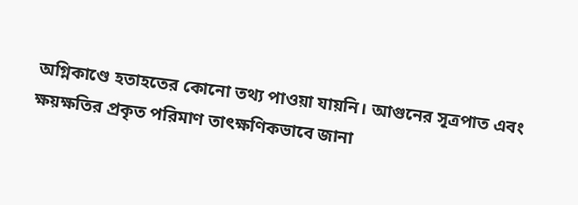অগ্নিকাণ্ডে হতাহতের কোনো তথ্য পাওয়া যায়নি। আগুনের সূত্রপাত এবং ক্ষয়ক্ষতির প্রকৃত পরিমাণ তাৎক্ষণিকভাবে জানা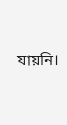যায়নি।